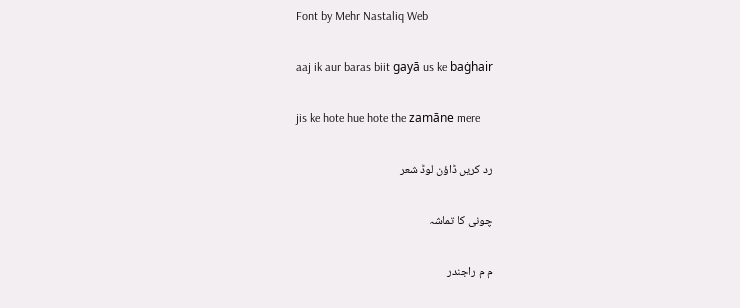Font by Mehr Nastaliq Web

aaj ik aur baras biit gayā us ke baġhair

jis ke hote hue hote the zamāne mere

رد کریں ڈاؤن لوڈ شعر

چونی کا تماشہ

م م راجندر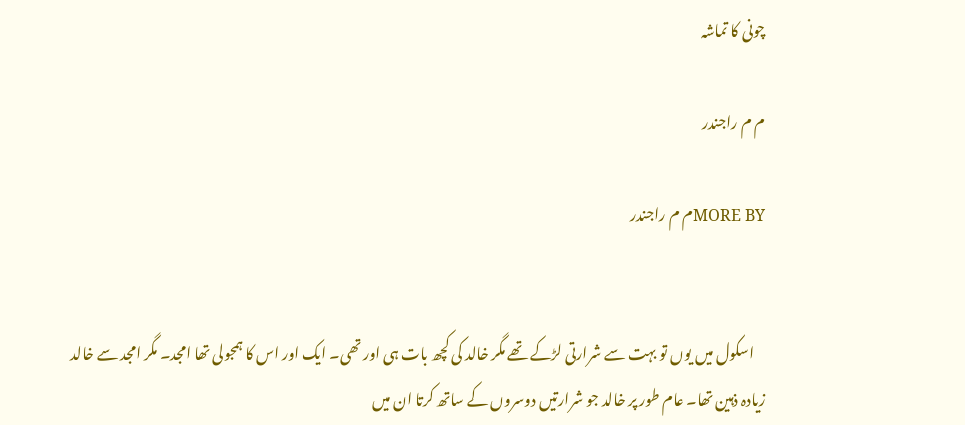چونی کا تماشہ

م م راجندر

MORE BYم م راجندر


    اسکول میں یوں تو بہت سے شرارتی لڑکے تھے مگر خالد کی کچھ بات ہی اور تھی۔ ایک اور اس کا ہمجولی تھا امجد۔ مگر امجد سے خالد زیادہ ذہین تھا۔ عام طور پر خالد جو شرارتیں دوسروں کے ساتھ کرتا ان میں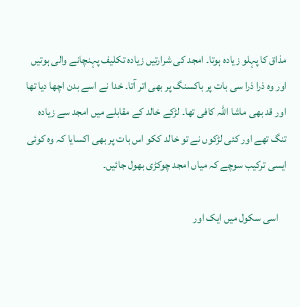مذاق کا پہلو زیادہ ہوتا۔ امجد کی شرارتیں زیادہ تکلیف پہنچانے والی ہوتیں اور وہ ذرا ذرا سی بات پر باکسنگ پر بھی اتر آتا۔ خدا نے اسے بدن اچھا دیا تھا اور قد بھی ماشا اللہ کافی تھا۔ لڑکے خالد کے مقابلے میں امجد سے زیادہ تنگ تھے اور کئی لڑکوں نے تو خالد ککو اس بات پر بھی اکسایا کہ وہ کوئی ایسی ترکیب سوچے کہ میاں امجد چوکڑی بھول جائیں۔

    اسی سکول میں ایک اور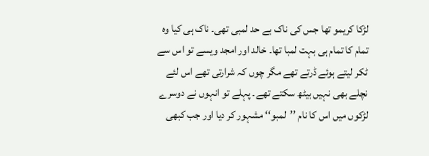لڑکا کریمو تھا جس کی ناک بے حد لمبی تھی۔ ناک ہی کیا وہ تمام کا تمام ہی بہت لمبا تھا۔ خالد اور امجد ویسے تو اس سے ٹکر لیتے ہوئے ڈرتے تھے مگر چوں کہ شرارتی تھے اس لئے نچلے بھی نہیں بیٹھ سکتے تھے۔ پہلے تو انہوں نے دوسرے لڑکوں میں اس کا نام ’’لمبو‘‘ مشہور کر دیا اور جب کبھی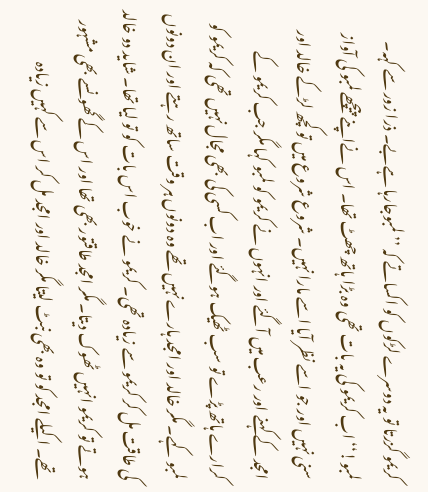کریمو گزرتا تو یہ دوسرے لڑکوں کو اکساتے کہ ’’لمبوجارہا ہےبے۔ ذرا زور سے کہہ۔ لمبو!‘‘ اب کریمو کی یہ بات تھی وہ بڑا ہاتھ چھٹ تھا۔ اس نےاپنے پیچھے لمبو کی آواز سنی نہیں اور جو اسے نظر آیا اسے مارا نہیں۔ شروع شروع میں تو کچھ لڑکے خالد اور امجد کے کہنے اور رعب میں آگئے اور انہوں نے کریمو کو لمبو کہا مگر جب کریمو کے کرارے ہاتھ پڑے تو سب ٹھیک ہوگئے اور اب کسی کی بھی مجال نہیں تھی کہ کریمو کو لمبو کہے۔ مگر خالد اور امجد ہارے نہیں تھے وہ دونوں ہر وقت ساتھ رہتے اور ان دونوں کی طاقت مل کر کریمو سے زیادہ تھی۔ کریمو نے خوب اس بات کو تو لیا تھا۔ شاید دو خالد ہوتے تو کریمو انہیں ٹھوک دیتا۔ مگر امجد طاقتور بھی تھا اور اس کے گھونسے بھی مشہور تھے۔ اکیلے امجد کو تو وہ بھی نبٹ لیتا مگر خالد اور امجد مل کر اس سے کہیں زیادہ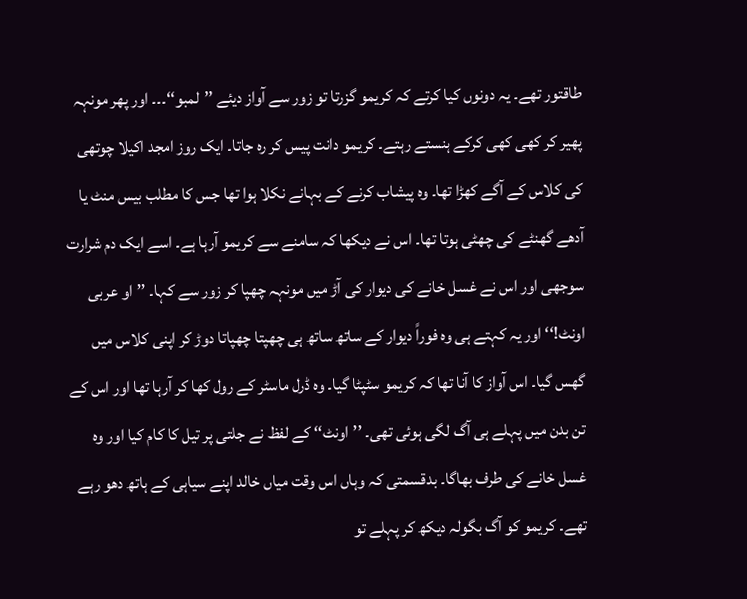طاقتور تھے۔ یہ دونوں کیا کرتے کہ کریمو گزرتا تو زور سے آواز دیئے ’’لمبو‘‘۔۔۔ اور پھر مونہہ پھیر کر کھی کھی کرکے ہنستے رہتے۔ کریمو دانت پیس کر رہ جاتا۔ ایک روز امجد اکیلا چوتھی کی کلاس کے آگے کھڑا تھا۔ وہ پیشاب کرنے کے بہانے نکلا ہوا تھا جس کا مطلب بیس منٹ یا آدھے گھنٹے کی چھٹی ہوتا تھا۔ اس نے دیکھا کہ سامنے سے کریمو آرہا ہے۔ اسے ایک دم شرارت سوجھی اور اس نے غسل خانے کی دیوار کی آڑ میں مونہہ چھپا کر زور سے کہا۔ ’’او عربی اونٹ!‘‘ اور یہ کہتے ہی وہ فوراً دیوار کے ساتھ ساتھ ہی چھپتا چھپاتا دوڑ کر اپنی کلاس میں گھس گیا۔ اس آواز کا آنا تھا کہ کریمو سٹپٹا گیا۔ وہ ڈرل ماسٹر کے رول کھا کر آرہا تھا اور اس کے تن بدن میں پہلے ہی آگ لگی ہوئی تھی۔ ’’اونٹ‘‘ کے لفظ نے جلتی پر تیل کا کام کیا اور وہ غسل خانے کی طرف بھاگا۔ بدقسمتی کہ وہاں اس وقت میاں خالد اپنے سیاہی کے ہاتھ دھو رہے تھے۔ کریمو کو آگ بگولہ دیکھ کر پہلے تو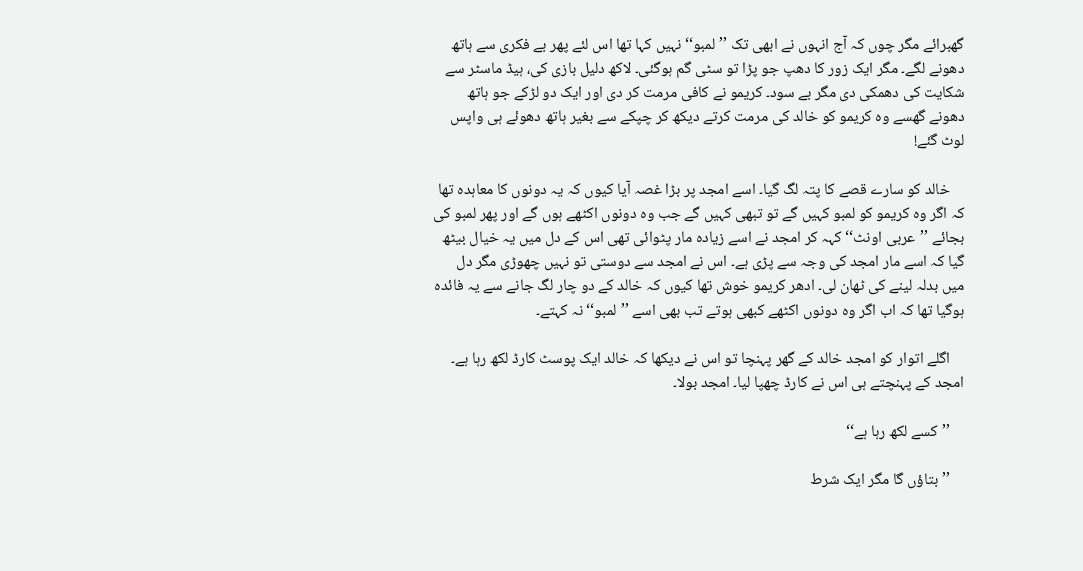گھبرائے مگر چوں کہ آج انہوں نے ابھی تک ’’لمبو‘‘ نہیں کہا تھا اس لئے پھر بے فکری سے ہاتھ دھونے لگے۔ مگر ایک زور کا دھپ جو پڑا تو سٹی گم ہوگئی۔ لاکھ دلیل بازی کی، ہیڈ ماسٹر سے شکایت کی دھمکی دی مگر بے سود۔ کریمو نے کافی مرمت کر دی اور ایک دو لڑکے جو ہاتھ دھونے گھسے وہ کریمو کو خالد کی مرمت کرتے دیکھ کر چپکے سے بغیر ہاتھ دھوئے ہی واپس لوٹ گئے!

    خالد کو سارے قصے کا پتہ لگ گیا۔ اسے امجد پر بڑا غصہ آیا کیوں کہ یہ دونوں کا معاہدہ تھا کہ اگر وہ کریمو کو لمبو کہیں گے تو تبھی کہیں گے جب وہ دونوں اکٹھے ہوں گے اور پھر لمبو کی بجائے ’’عربی اونٹ‘‘ کہہ کر امجد نے اسے زیادہ مار پٹوائی تھی اس کے دل میں یہ خیال بیٹھ گیا کہ اسے مار امجد کی وجہ سے پڑی ہے۔ اس نے امجد سے دوستی تو نہیں چھوڑی مگر دل میں بدلہ لینے کی ٹھان لی۔ ادھر کریمو خوش تھا کیوں کہ خالد کے دو چار لگ جانے سے یہ فائدہ ہوگیا تھا کہ اب اگر وہ دونوں اکٹھے کبھی ہوتے تب بھی اسے ’’لمبو‘‘ نہ کہتے۔

    اگلے اتوار کو امجد خالد کے گھر پہنچا تو اس نے دیکھا کہ خالد ایک پوسٹ کارڈ لکھ رہا ہے۔ امجد کے پہنچتے ہی اس نے کارڈ چھپا لیا۔ امجد بولا۔

    ’’کسے لکھ رہا ہے‘‘

    ’’بتاؤں گا مگر ایک شرط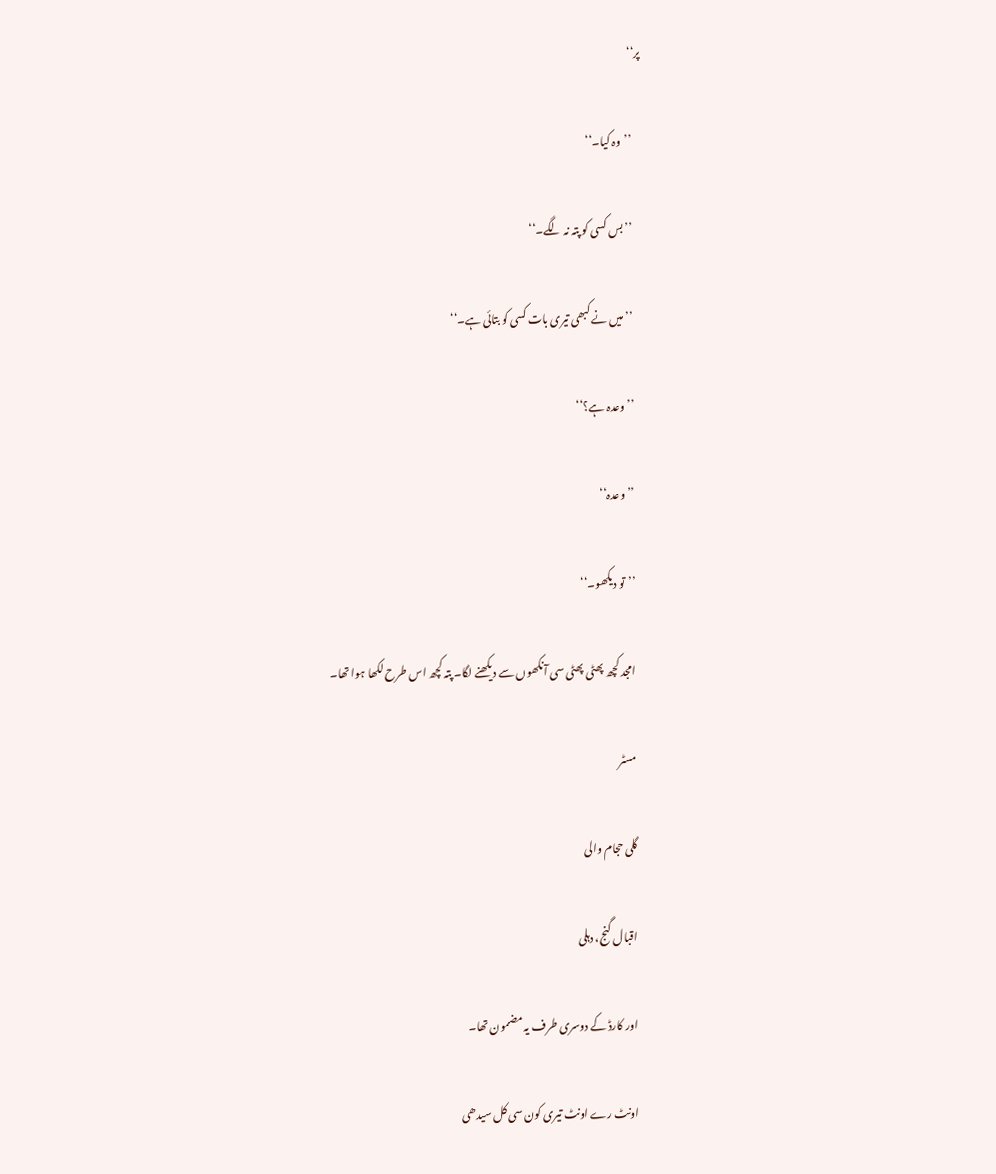پر‘‘

    ’’وہ کیا۔‘‘

    ’’بس کسی کو پتہ نہ لگے۔‘‘

    ’’میں نے کبھی تیری بات کسی کو بتائی ہے۔‘‘

    ’’وعدہ ہے؟‘‘

    ’’وعدہ‘‘

    ’’تو دیکھو۔‘‘

    امجد کچھ پھٹی پھٹی سی آنکھوں سے دیکھنے لگا۔ پتہ کچھ اس طرح لکھا ہوا تھا۔

    مسٹر

    گلی حجام والی

    اقبال گنج، دہلی

    اور کارڈ کے دوسری طرف یہ مضمون تھا۔

    اونٹ رے اونٹ تیری کون سی کل سیدھی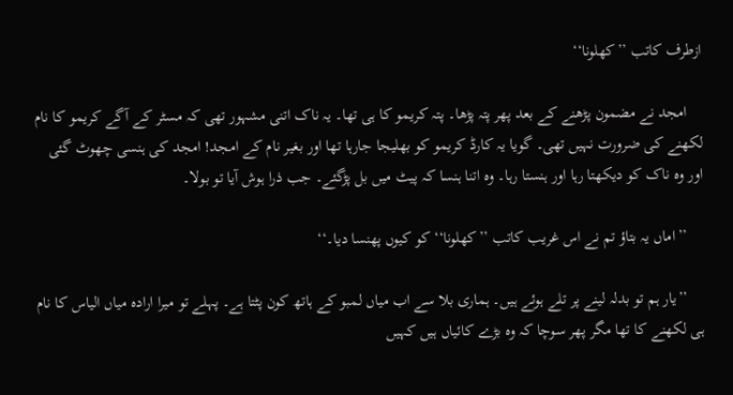ازطرف کاتب ’’کھلونا‘‘

    امجد نے مضمون پڑھنے کے بعد پھر پتہ پڑھا۔ پتہ کریمو کا ہی تھا۔ یہ ناک اتنی مشہور تھی کہ مسٹر کے آگے کریمو کا نام لکھنے کی ضرورت نہیں تھی۔ گویا یہ کارڈ کریمو کو بھلیجا جارہا تھا اور بغیر نام کے امجد! امجد کی ہنسی چھوٹ گئی اور وہ ناک کو دیکھتا رہا اور ہنستا رہا۔ وہ اتنا ہنسا کہ پیٹ میں بل پڑگئے۔ جب ذرا ہوش آیا تو بولا۔

    ’’اماں یہ بتاؤ تم نے اس غریب کاتب ’’کھلونا‘‘ کو کیوں پھنسا دیا۔‘‘

    ’’یار ہم تو بدلہ لینے پر تلے ہوئے ہیں۔ ہماری بلا سے اب میاں لمبو کے ہاتھ کون پٹتا ہے۔ پہلے تو میرا ارادہ میاں الیاس کا نام ہی لکھنے کا تھا مگر پھر سوچا کہ وہ بڑے کائیاں ہیں کہیں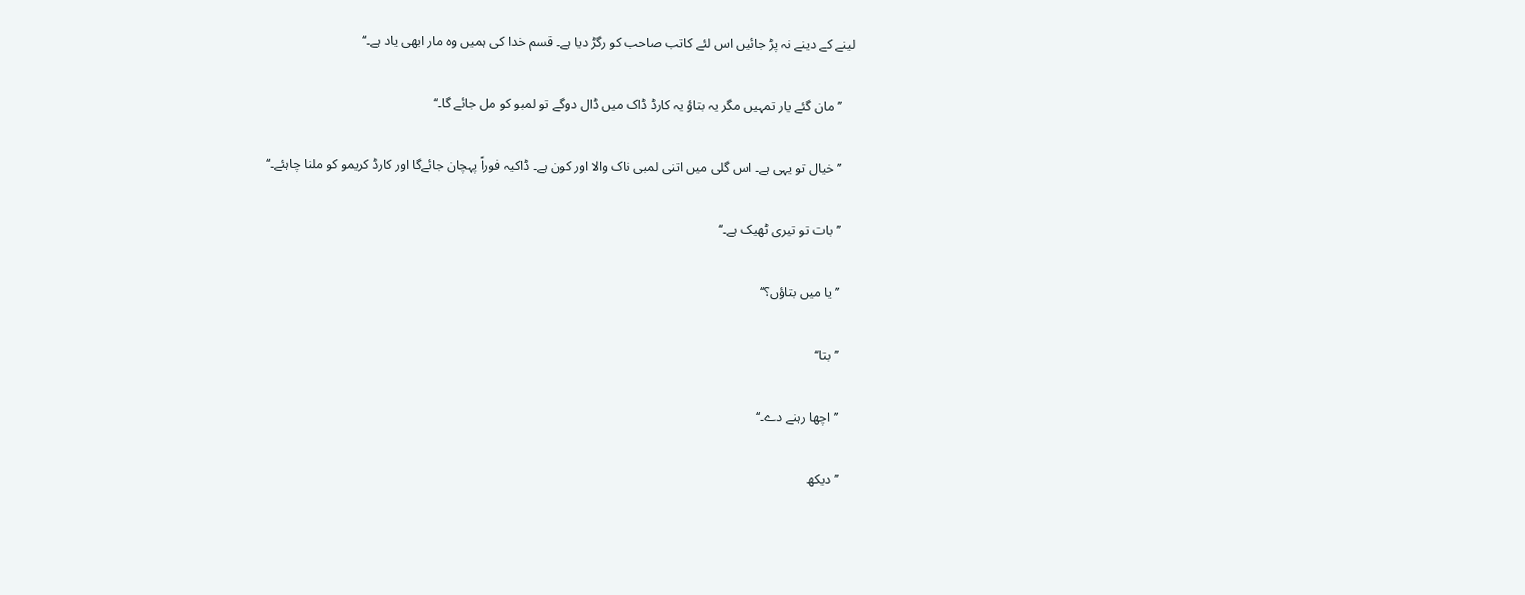لینے کے دینے نہ پڑ جائیں اس لئے کاتب صاحب کو رگڑ دیا ہے۔ قسم خدا کی ہمیں وہ مار ابھی یاد ہے۔‘‘

    ’’مان گئے یار تمہیں مگر یہ بتاؤ یہ کارڈ ڈاک میں ڈال دوگے تو لمبو کو مل جائے گا۔‘‘

    ’’خیال تو یہی ہے۔ اس گلی میں اتنی لمبی ناک والا اور کون ہے۔ ڈاکیہ فوراً پہچان جائےگا اور کارڈ کریمو کو ملنا چاہئے۔‘‘

    ’’بات تو تیری ٹھیک ہے۔‘‘

    ’’یا میں بتاؤں؟‘‘

    ’’بتا‘‘

    ’’اچھا رہنے دے۔‘‘

    ’’دیکھ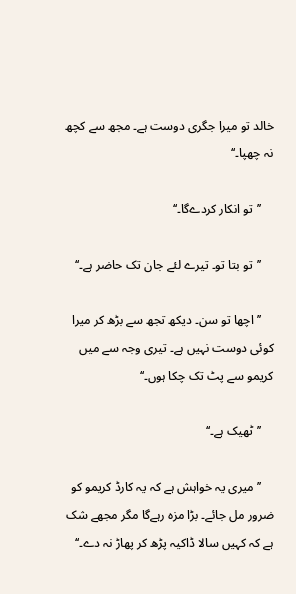خالد تو میرا جگری دوست ہے۔ مجھ سے کچھ نہ چھپا۔‘‘

    ’’تو انکار کردےگا۔‘‘

    ’’تو بتا تو۔ تیرے لئے جان تک حاضر ہے۔‘‘

    ’’اچھا تو سن۔ دیکھ تجھ سے بڑھ کر میرا کوئی دوست نہیں ہے۔ تیری وجہ سے میں کریمو سے پٹ تک چکا ہوں۔‘‘

    ’’ٹھیک ہے۔‘‘

    ’’میری یہ خواہش ہے کہ یہ کارڈ کریمو کو ضرور مل جائے۔ بڑا مزہ رہےگا مگر مجھے شک ہے کہ کہیں سالا ڈاکیہ پڑھ کر پھاڑ نہ دے۔‘‘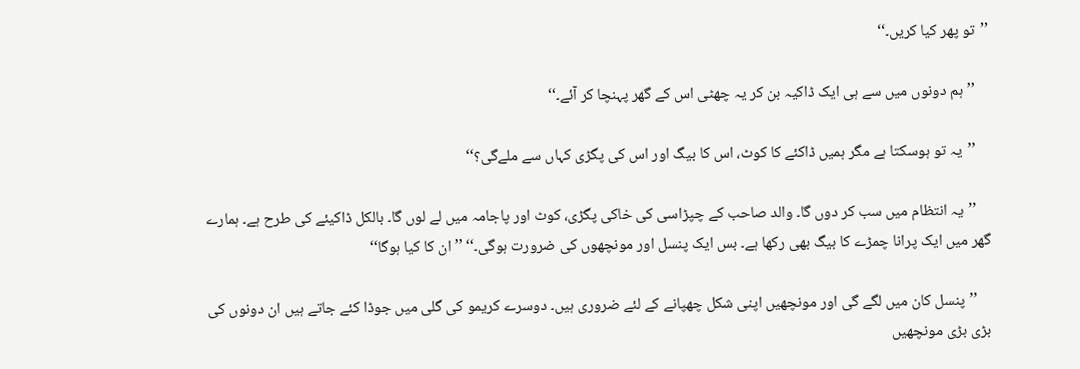’’تو پھر کیا کریں۔‘‘

    ’’ہم دونوں میں سے ہی ایک ڈاکیہ بن کر یہ چھٹی اس کے گھر پہنچا کر آئے۔‘‘

    ’’یہ تو ہوسکتا ہے مگر ہمیں ڈاکئے کا کوٹ، اس کا بیگ اور اس کی پگڑی کہاں سے ملےگی؟‘‘

    ’’یہ انتظام میں سب کر دوں گا۔ والد صاحب کے چپڑاسی کی خاکی پگڑی، کوٹ اور پاجامہ میں لے لوں گا۔ بالکل ڈاکیئے کی طرح ہے۔ ہمارے گھر میں ایک پرانا چمڑے کا بیگ بھی رکھا ہے۔ بس ایک پنسل اور مونچھوں کی ضرورت ہوگی۔‘‘ ’’ان کا کیا ہوگا‘‘

    ’’پنسل کان میں لگے گی اور مونچھیں اپنی شکل چھپانے کے لئے ضروری ہیں۔ دوسرے کریمو کی گلی میں جوڈا کئے جاتے ہیں ان دونوں کی بڑی بڑی مونچھیں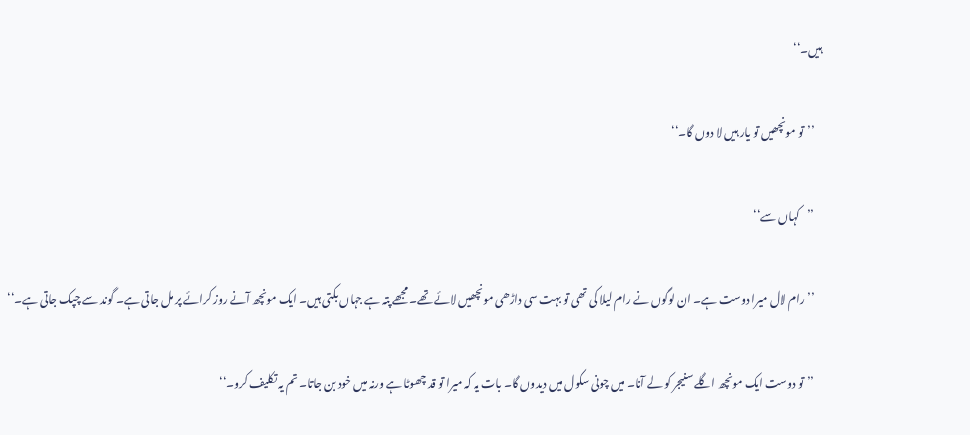ہیں۔‘‘

    ’’تو مونچھیں تو یار ہیں لا دوں گا۔‘‘

    ’’کہاں سے‘‘

    ’’رام لال میرا دوست ہے۔ ان لوگوں نے رام لیلا کی تھی تو بہت سی داڑھی مونچھیں لائے تھے۔ مجھے پتہ ہے جہاں بکتی ہیں۔ ایک مونچھ آنے روز کرائے پر مل جاتی ہے۔ گوند سے چپک جاتی ہے۔‘‘

    ’’تو دوست ایک مونچھ اگلے سنیجر کو لے آنا۔ میں چونی سکول میں دیدوں گا۔ بات یہ کہ میرا تو قد چھوٹا ہے ورنہ میں خود بن جاتا۔ تم یہ تکلیف کرو۔‘‘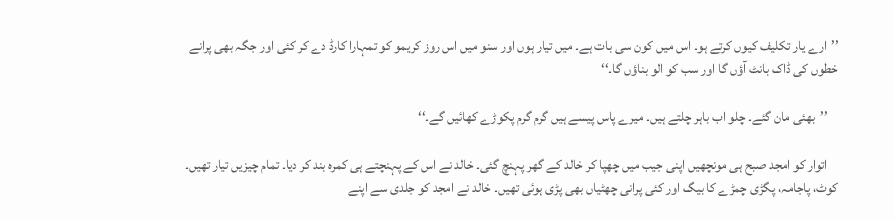’’ارے یار تکلیف کیوں کرتے ہو۔ اس میں کون سی بات ہے۔ میں تیار ہوں اور سنو میں اس روز کریمو کو تمہارا کارڈ دے کر کئی اور جگہ بھی پرانے خطوں کی ڈاک بانٹ آؤں گا اور سب کو الو بناؤں گا۔‘‘

    ’’بھئی مان گئے۔ چلو اب باہر چلتے ہیں۔ میرے پاس پیسے ہیں گرم گرم پکوڑے کھائیں گے۔‘‘

    اتوار کو امجد صبح ہی مونچھیں اپنی جیب میں چھپا کر خالد کے گھر پہنچ گئی۔ خالد نے اس کے پہنچتے ہی کمرہ بند کر دیا۔ تمام چیزیں تیار تھیں۔ کوٹ، پاجامہ، پگڑی چمڑے کا بیگ اور کئی پرانی چھٹیاں بھی پڑی ہوئی تھیں۔ خالد نے امجد کو جلدی سے اپنے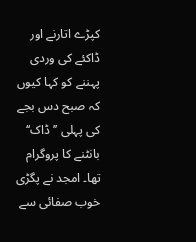کپڑے اتارنے اور ڈاکئے کی وردی پہننے کو کہا کیوں کہ صبح دس بجے کی پہلی ’’ڈاک‘‘ بانٹنے کا پروگرام تھا۔ امجد نے پگڑی خوب صفائی سے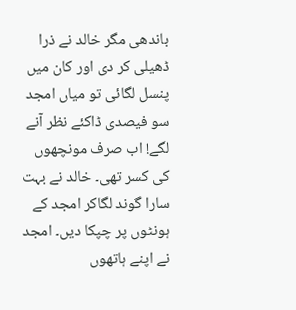باندھی مگر خالد نے ذرا ڈھیلی کر دی اور کان میں پنسل لگائی تو میاں امجد سو فیصدی ڈاکئے نظر آنے لگے! اب صرف مونچھوں کی کسر تھی۔ خالد نے بہت سارا گوند لگاکر امجد کے ہونٹوں پر چپکا دیں۔ امجد نے اپنے ہاتھوں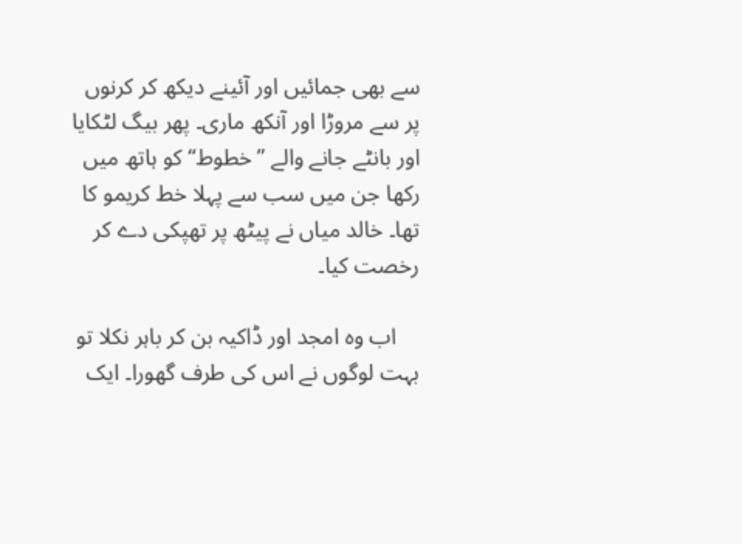سے بھی جمائیں اور آئینے دیکھ کر کرنوں پر سے مروڑا اور آنکھ ماری۔ پھر بیگ لٹکایا اور بانٹے جانے والے ’’خطوط‘‘ کو ہاتھ میں رکھا جن میں سب سے پہلا خط کریمو کا تھا۔ خالد میاں نے پیٹھ پر تھپکی دے کر رخصت کیا۔

    اب وہ امجد اور ڈاکیہ بن کر باہر نکلا تو بہت لوگوں نے اس کی طرف گھورا۔ ایک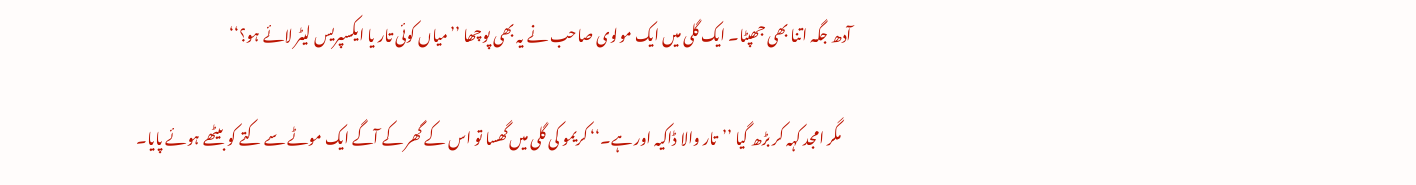آدھ جگہ اتنا بھی جھپٹا۔ ایک گلی میں ایک مولوی صاحب نے یہ بھی پوچھا ’’میاں کوئی تار یا ایکسپریس لیٹر لائے ہو؟‘‘

    مگر امجد کہہ کر بڑھ گیا ’’تار والا ڈاکیہ اور ہے۔‘‘ کریمو کی گلی میں گھسا تو اس کے گھر کے آگے ایک موٹے سے کتے کو بیٹھے ہوئے پایا۔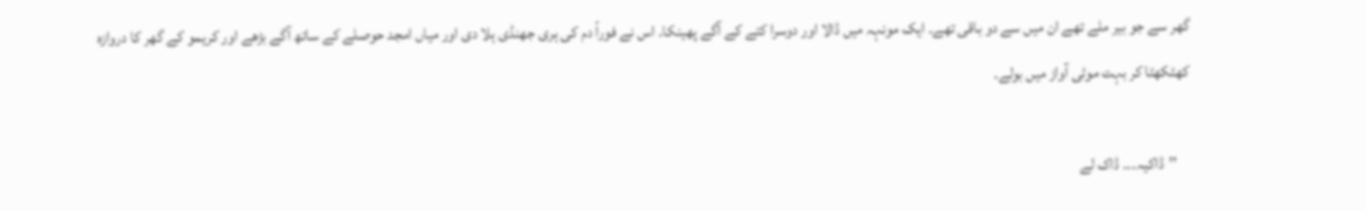گھر سے جو بیر ملے تھے ان میں سے دو باقی تھے۔ ایک مونہہ میں ڈالا اور دوسرا کتے کے آگے پھینکا۔ اس نے فوراً دم کی ہری جھنڈی ہلا دی اور میاں امجد حوصلے کے ساتھ آگے بڑھے اور کریمو کے گھر کا دروازہ کھٹکھٹا کر بہت موٹی آواز میں بولے۔

    ’’ڈاکیہ۔۔۔ ڈاک لے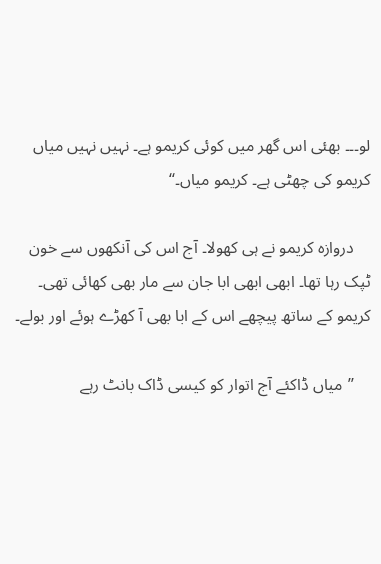لو۔۔۔ بھئی اس گھر میں کوئی کریمو ہے۔ نہیں نہیں میاں کریمو کی چھٹی ہے۔ کریمو میاں۔‘‘

    دروازہ کریمو نے ہی کھولا۔ آج اس کی آنکھوں سے خون ٹپک رہا تھا۔ ابھی ابھی ابا جان سے مار بھی کھائی تھی۔ کریمو کے ساتھ پیچھے اس کے ابا بھی آ کھڑے ہوئے اور بولے۔

    ’’میاں ڈاکئے آج اتوار کو کیسی ڈاک بانٹ رہے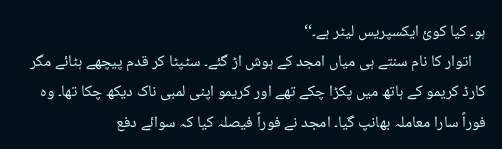ہو۔ کیا کوئ ایکسپریس لیٹر ہے۔‘‘
    اتوار کا نام سنتے ہی میاں امجد کے ہوش اڑ گئے۔ سٹپٹا کر قدم پیچھے ہٹائے مگر کارڈ کریمو کے ہاتھ میں پکڑا چکے تھے اور کریمو اپنی لمبی ناک دیکھ چکا تھا۔ وہ فوراً سارا معاملہ بھانپ گیا۔ امجد نے فوراً فیصلہ کیا کہ سوائے دفع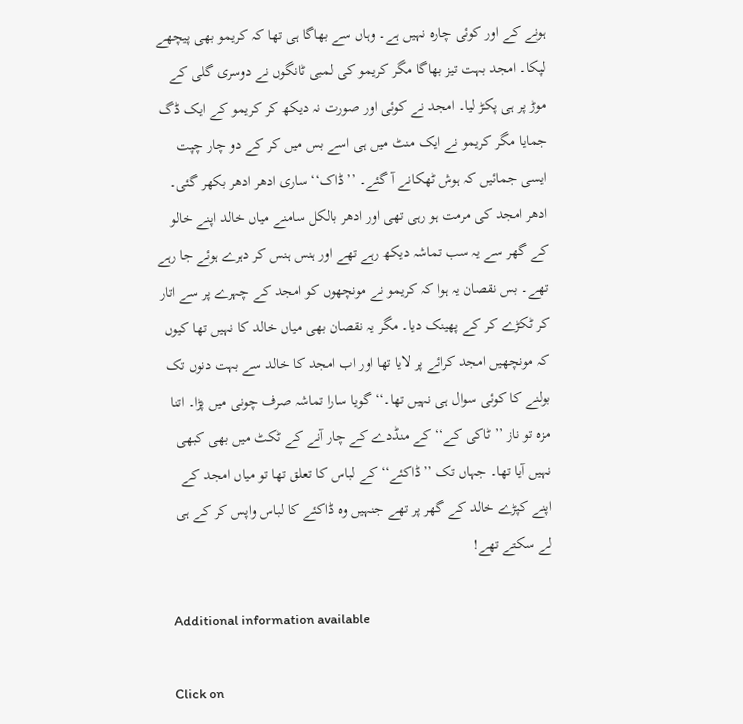ہونے کے اور کوئی چارہ نہیں ہے۔ وہاں سے بھاگا ہی تھا کہ کریمو بھی پیچھے لپکا۔ امجد بہت تیز بھاگا مگر کریمو کی لمبی ٹانگوں نے دوسری گلی کے موڑ پر ہی پکڑ لیا۔ امجد نے کوئی اور صورت نہ دیکھ کر کریمو کے ایک ڈگ جمایا مگر کریمو نے ایک منٹ میں ہی اسے بس میں کر کے دو چار چپت ایسی جمائیں کہ ہوش ٹھکانے آ گئے۔ ’’ڈاک‘‘ ساری ادھر ادھر بکھر گئی۔ ادھر امجد کی مرمت ہو رہی تھی اور ادھر بالکل سامنے میاں خالد اپنے خالو کے گھر سے یہ سب تماشہ دیکھ رہے تھے اور ہنس ہنس کر دہرے ہوئے جا رہے تھے۔ بس نقصان یہ ہوا کہ کریمو نے مونچھوں کو امجد کے چہرے پر سے اتار کر ٹکڑے کر کے پھینک دیا۔ مگر یہ نقصان بھی میاں خالد کا نہیں تھا کیوں کہ مونچھیں امجد کرائے پر لایا تھا اور اب امجد کا خالد سے بہت دنوں تک بولنے کا کوئی سوال ہی نہیں تھا۔‘‘ گویا سارا تماشہ صرف چونی میں پڑا۔ اتنا مزہ تو ناز ’’ٹاکی کے‘‘ کے منڈدے کے چار آنے کے ٹکٹ میں بھی کبھی نہیں آیا تھا۔ جہاں تک ’’ڈاکئے‘‘ کے لباس کا تعلق تھا تو میاں امجد کے اپنے کپڑے خالد کے گھر پر تھے جنہیں وہ ڈاکئے کا لباس واپس کر کے ہی لے سکتے تھے!

    Additional information available

    Click on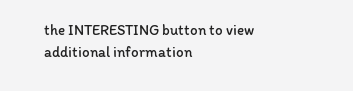the INTERESTING button to view additional information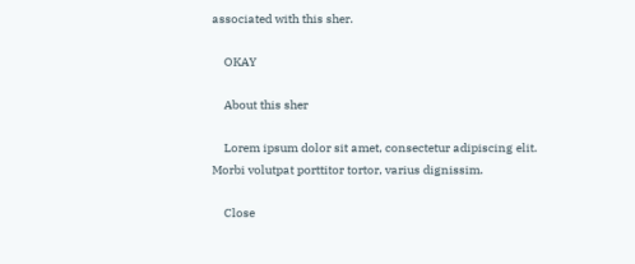associated with this sher.

    OKAY

    About this sher

    Lorem ipsum dolor sit amet, consectetur adipiscing elit. Morbi volutpat porttitor tortor, varius dignissim.

    Close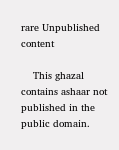rare Unpublished content

    This ghazal contains ashaar not published in the public domain.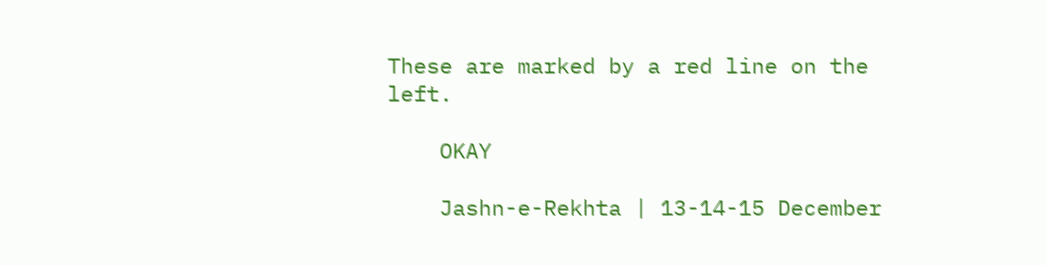These are marked by a red line on the left.

    OKAY

    Jashn-e-Rekhta | 13-14-15 December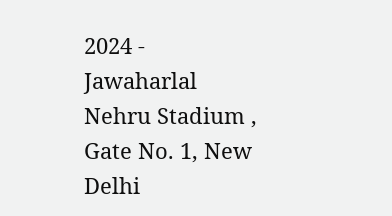2024 - Jawaharlal Nehru Stadium , Gate No. 1, New Delhi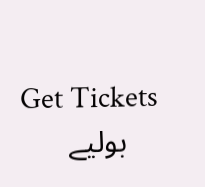Get Tickets
    بولیے